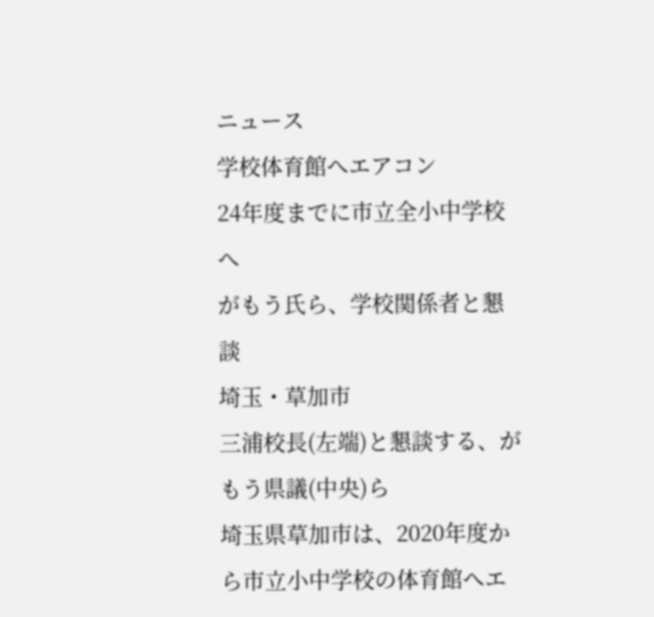ニュース
学校体育館へエアコン
24年度までに市立全小中学校へ
がもう氏ら、学校関係者と懇談
埼玉・草加市
三浦校長(左端)と懇談する、がもう県議(中央)ら
埼玉県草加市は、2020年度から市立小中学校の体育館へエ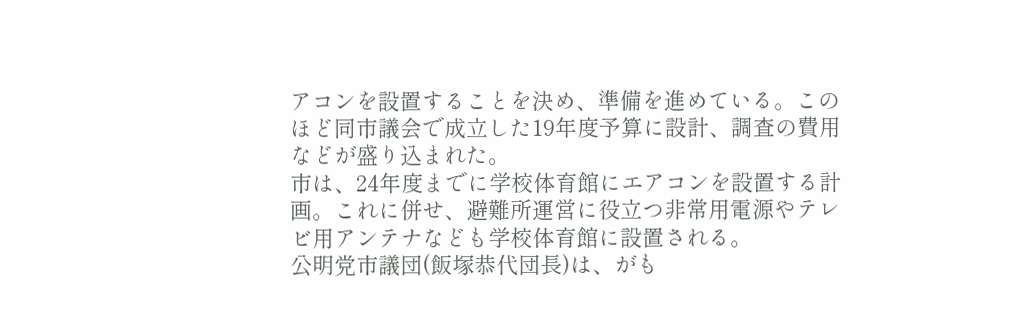アコンを設置することを決め、準備を進めている。このほど同市議会で成立した19年度予算に設計、調査の費用などが盛り込まれた。
市は、24年度までに学校体育館にエアコンを設置する計画。これに併せ、避難所運営に役立つ非常用電源やテレビ用アンテナなども学校体育館に設置される。
公明党市議団(飯塚恭代団長)は、がも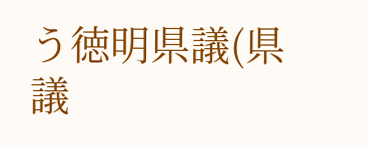う徳明県議(県議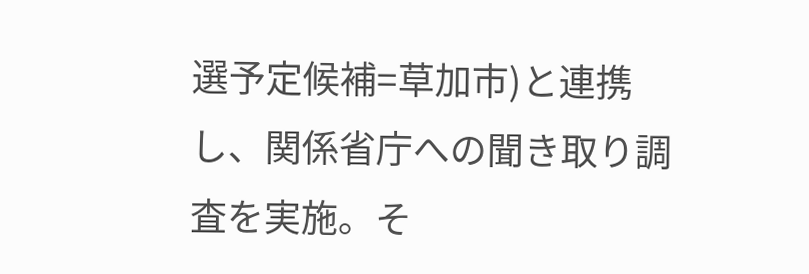選予定候補=草加市)と連携し、関係省庁への聞き取り調査を実施。そ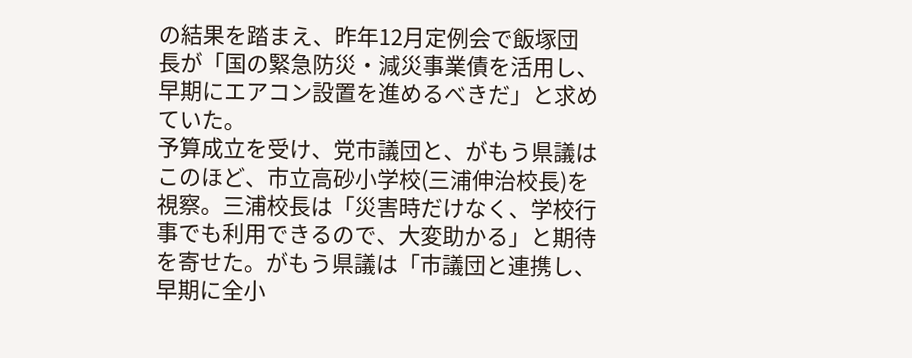の結果を踏まえ、昨年12月定例会で飯塚団長が「国の緊急防災・減災事業債を活用し、早期にエアコン設置を進めるべきだ」と求めていた。
予算成立を受け、党市議団と、がもう県議はこのほど、市立高砂小学校(三浦伸治校長)を視察。三浦校長は「災害時だけなく、学校行事でも利用できるので、大変助かる」と期待を寄せた。がもう県議は「市議団と連携し、早期に全小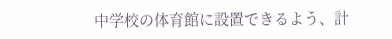中学校の体育館に設置できるよう、計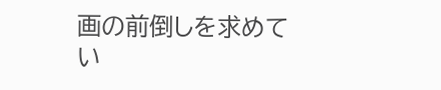画の前倒しを求めてい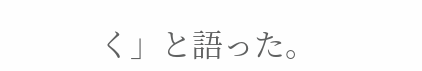く」と語った。